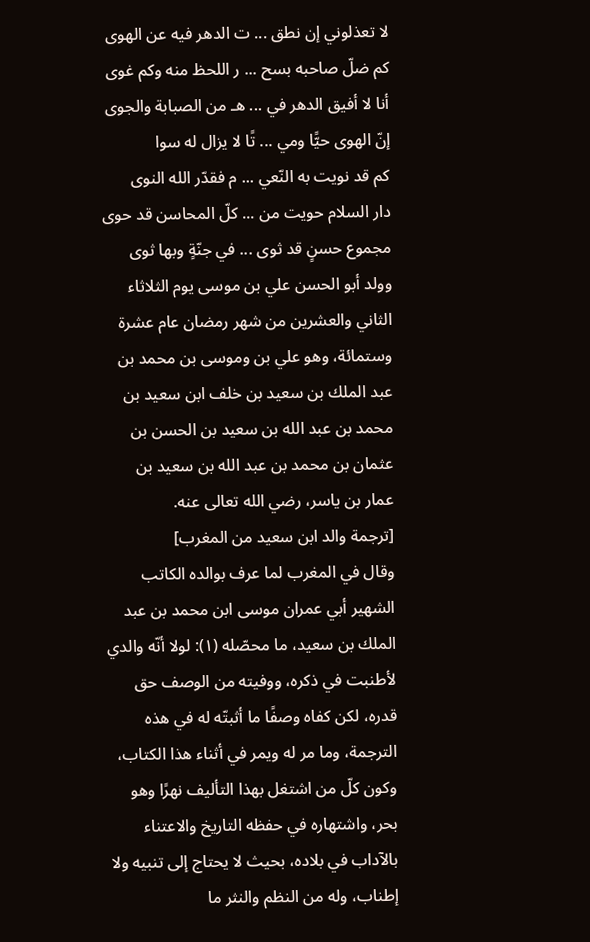لا تعذلوني إن نطق ... ت الدهر فيه عن الهوى
كم ضلّ صاحبه بسح ... ر اللحظ منه وكم غوى
أنا لا أفيق الدهر في ... هـ من الصبابة والجوى
إنّ الهوى حيًّا ومي ... تًا لا يزال له سوا
كم قد نويت به النّعي ... م فقدّر الله النوى
دار السلام حويت من ... كلّ المحاسن قد حوى
مجموع حسنٍ قد ثوى ... في جنّةٍ وبها ثوى وولد أبو الحسن علي بن موسى يوم الثلاثاء الثاني والعشرين من شهر رمضان عام عشرة وستمائة، وهو علي بن وموسى بن محمد بن عبد الملك بن سعيد بن خلف ابن سعيد بن محمد بن عبد الله بن سعيد بن الحسن بن عثمان بن محمد بن عبد الله بن سعيد بن عمار بن ياسر، رضي الله تعالى عنه.
[ترجمة والد ابن سعيد من المغرب]
وقال في المغرب لما عرف بوالده الكاتب الشهير أبي عمران موسى ابن محمد بن عبد الملك بن سعيد، ما محصّله (١): لولا أنّه والدي لأطنبت في ذكره، ووفيته من الوصف حق قدره، لكن كفاه وصفًا ما أثبتّه له في هذه الترجمة، وما مر له ويمر في أثناء هذا الكتاب، وكون كلّ من اشتغل بهذا التأليف نهرًا وهو بحر، واشتهاره في حفظه التاريخ والاعتناء بالآداب في بلاده، بحيث لا يحتاج إلى تنبيه ولا إطناب، وله من النظم والنثر ما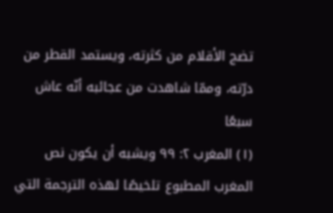تضج الأقلام من كثرته، ويستمد القطر من درّته، وممّا شاهدت من عجائبه أنّه عاش سبعًا
(١) المغرب ٢: ٩٩ ويشبه أن يكون نص المغرب المطبوع تلخيصًا لهذه الترجمة التي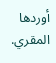أوردها المقري.